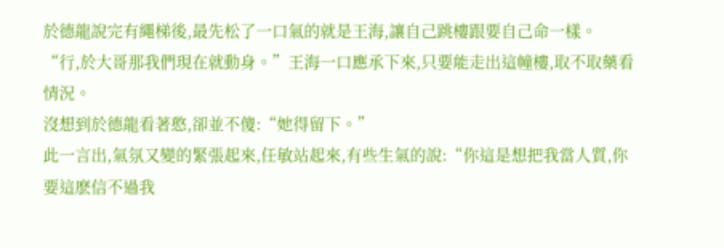於德龍說完有繩梯後,最先松了一口氣的就是王海,讓自己跳樓跟要自己命一樣。
“行,於大哥那我們現在就動身。”王海一口應承下來,只要能走出這幢樓,取不取藥看情況。
沒想到於德龍看著憨,卻並不傻:“她得留下。”
此一言出,氣氛又變的緊張起來,任敏站起來,有些生氣的說:“你這是想把我當人質,你要這麽信不過我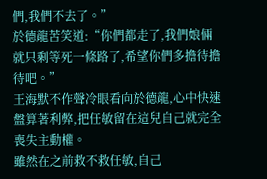們,我們不去了。”
於德龍苦笑道:“你們都走了,我們娘倆就只剩等死一條路了,希望你們多擔待擔待吧。”
王海默不作聲冷眼看向於德龍,心中快速盤算著利弊,把任敏留在這兒自己就完全喪失主動權。
雖然在之前救不救任敏,自己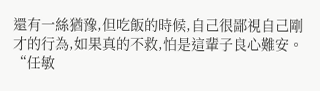還有一絲猶豫,但吃飯的時候,自己很鄙視自己剛才的行為,如果真的不救,怕是這輩子良心難安。
“任敏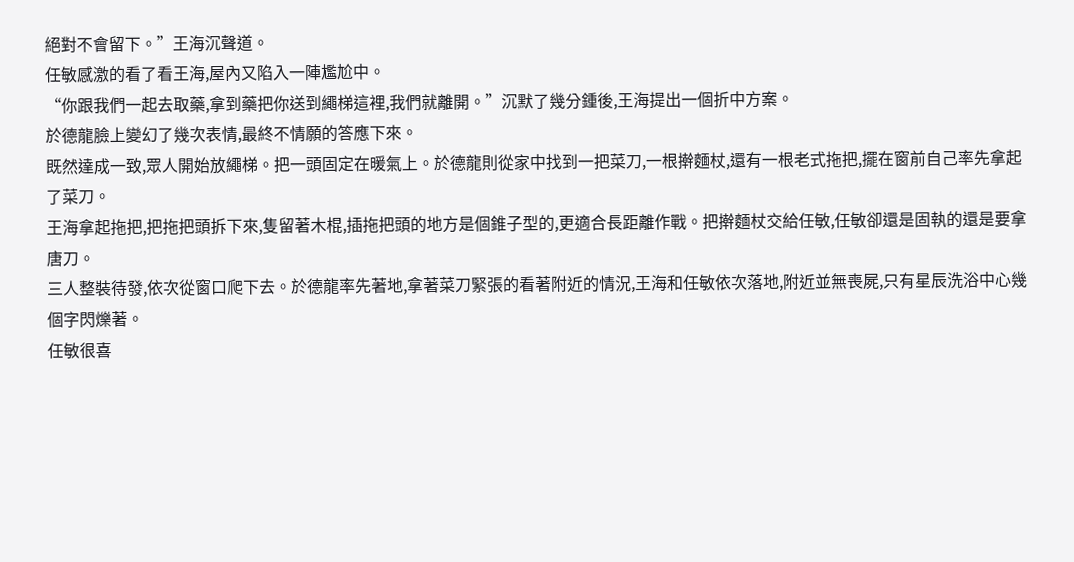絕對不會留下。”王海沉聲道。
任敏感激的看了看王海,屋內又陷入一陣尷尬中。
“你跟我們一起去取藥,拿到藥把你送到繩梯這裡,我們就離開。”沉默了幾分鍾後,王海提出一個折中方案。
於德龍臉上變幻了幾次表情,最終不情願的答應下來。
既然達成一致,眾人開始放繩梯。把一頭固定在暖氣上。於德龍則從家中找到一把菜刀,一根擀麵杖,還有一根老式拖把,擺在窗前自己率先拿起了菜刀。
王海拿起拖把,把拖把頭拆下來,隻留著木棍,插拖把頭的地方是個錐子型的,更適合長距離作戰。把擀麵杖交給任敏,任敏卻還是固執的還是要拿唐刀。
三人整裝待發,依次從窗口爬下去。於德龍率先著地,拿著菜刀緊張的看著附近的情況,王海和任敏依次落地,附近並無喪屍,只有星辰洗浴中心幾個字閃爍著。
任敏很喜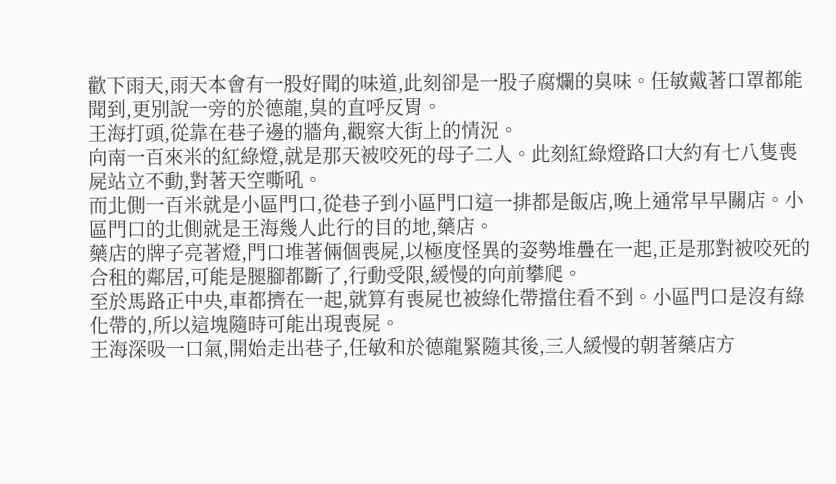歡下雨天,雨天本會有一股好聞的味道,此刻卻是一股子腐爛的臭味。任敏戴著口罩都能聞到,更別說一旁的於德龍,臭的直呼反胃。
王海打頭,從靠在巷子邊的牆角,觀察大街上的情況。
向南一百來米的紅綠燈,就是那天被咬死的母子二人。此刻紅綠燈路口大約有七八隻喪屍站立不動,對著天空嘶吼。
而北側一百米就是小區門口,從巷子到小區門口這一排都是飯店,晚上通常早早關店。小區門口的北側就是王海幾人此行的目的地,藥店。
藥店的牌子亮著燈,門口堆著倆個喪屍,以極度怪異的姿勢堆疊在一起,正是那對被咬死的合租的鄰居,可能是腿腳都斷了,行動受限,緩慢的向前攀爬。
至於馬路正中央,車都擠在一起,就算有喪屍也被綠化帶擋住看不到。小區門口是沒有綠化帶的,所以這塊隨時可能出現喪屍。
王海深吸一口氣,開始走出巷子,任敏和於德龍緊隨其後,三人緩慢的朝著藥店方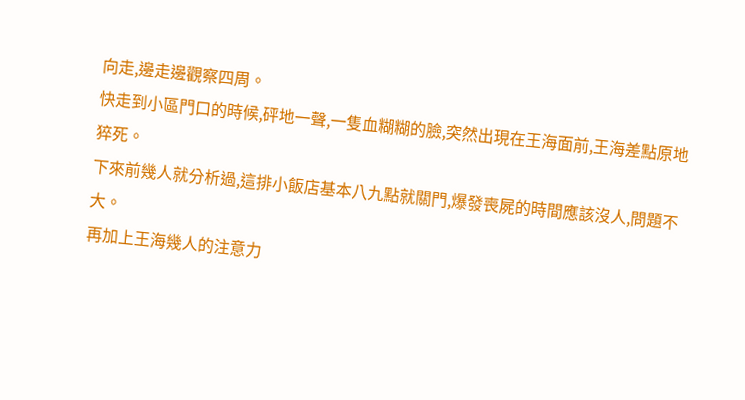向走,邊走邊觀察四周。
快走到小區門口的時候,砰地一聲,一隻血糊糊的臉,突然出現在王海面前,王海差點原地猝死。
下來前幾人就分析過,這排小飯店基本八九點就關門,爆發喪屍的時間應該沒人,問題不大。
再加上王海幾人的注意力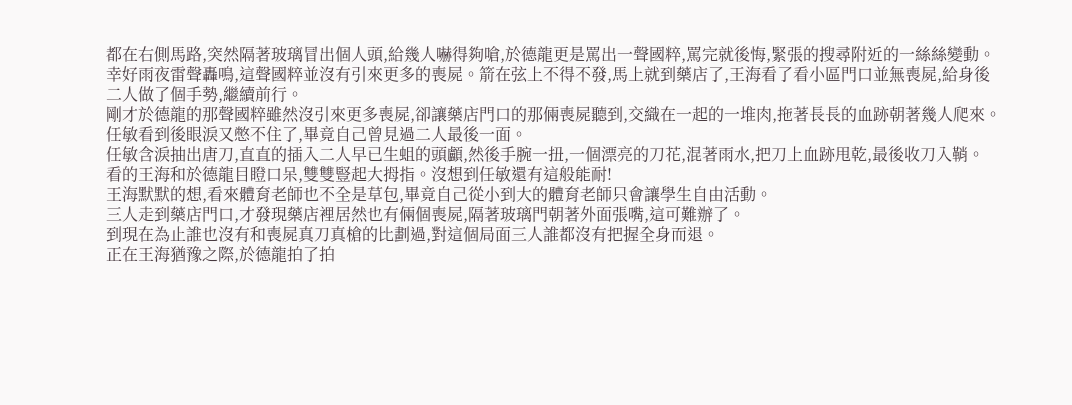都在右側馬路,突然隔著玻璃冒出個人頭,給幾人嚇得夠嗆,於德龍更是罵出一聲國粹,罵完就後悔,緊張的搜尋附近的一絲絲變動。
幸好雨夜雷聲轟鳴,這聲國粹並沒有引來更多的喪屍。箭在弦上不得不發,馬上就到藥店了,王海看了看小區門口並無喪屍,給身後二人做了個手勢,繼續前行。
剛才於德龍的那聲國粹雖然沒引來更多喪屍,卻讓藥店門口的那倆喪屍聽到,交織在一起的一堆肉,拖著長長的血跡朝著幾人爬來。任敏看到後眼淚又憋不住了,畢竟自己曾見過二人最後一面。
任敏含淚抽出唐刀,直直的插入二人早已生蛆的頭顱,然後手腕一扭,一個漂亮的刀花,混著雨水,把刀上血跡甩乾,最後收刀入鞘。
看的王海和於德龍目瞪口呆,雙雙豎起大拇指。沒想到任敏還有這般能耐!
王海默默的想,看來體育老師也不全是草包,畢竟自己從小到大的體育老師只會讓學生自由活動。
三人走到藥店門口,才發現藥店裡居然也有倆個喪屍,隔著玻璃門朝著外面張嘴,這可難辦了。
到現在為止誰也沒有和喪屍真刀真槍的比劃過,對這個局面三人誰都沒有把握全身而退。
正在王海猶豫之際,於德龍拍了拍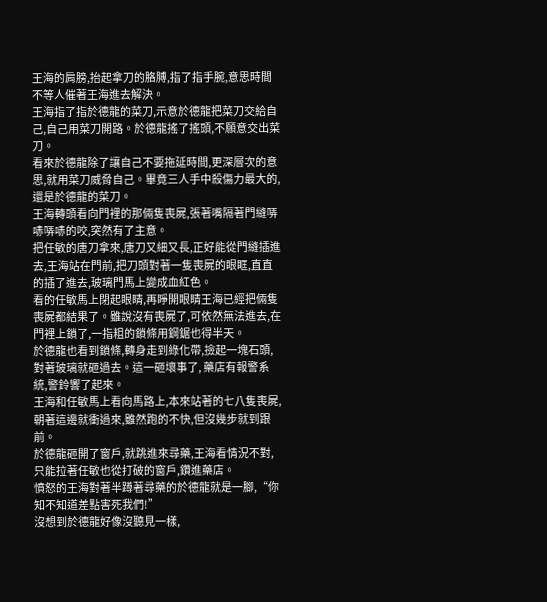王海的肩膀,抬起拿刀的胳膊,指了指手腕,意思時間不等人催著王海進去解決。
王海指了指於德龍的菜刀,示意於德龍把菜刀交給自己,自己用菜刀開路。於德龍搖了搖頭,不願意交出菜刀。
看來於德龍除了讓自己不要拖延時間,更深層次的意思,就用菜刀威脅自己。畢竟三人手中殺傷力最大的,還是於德龍的菜刀。
王海轉頭看向門裡的那倆隻喪屍,張著嘴隔著門縫哢哧哢哧的咬,突然有了主意。
把任敏的唐刀拿來,唐刀又細又長,正好能從門縫插進去,王海站在門前,把刀頭對著一隻喪屍的眼眶,直直的插了進去,玻璃門馬上變成血紅色。
看的任敏馬上閉起眼睛,再睜開眼睛王海已經把倆隻喪屍都結果了。雖說沒有喪屍了,可依然無法進去,在門裡上鎖了,一指粗的鎖條用鋼鋸也得半天。
於德龍也看到鎖條,轉身走到綠化帶,撿起一塊石頭,對著玻璃就砸過去。這一砸壞事了, 藥店有報警系統,警鈴響了起來。
王海和任敏馬上看向馬路上,本來站著的七八隻喪屍,朝著這邊就衝過來,雖然跑的不快,但沒幾步就到跟前。
於德龍砸開了窗戶,就跳進來尋藥,王海看情況不對,只能拉著任敏也從打破的窗戶,鑽進藥店。
憤怒的王海對著半蹲著尋藥的於德龍就是一腳,“你知不知道差點害死我們!”
沒想到於德龍好像沒聽見一樣,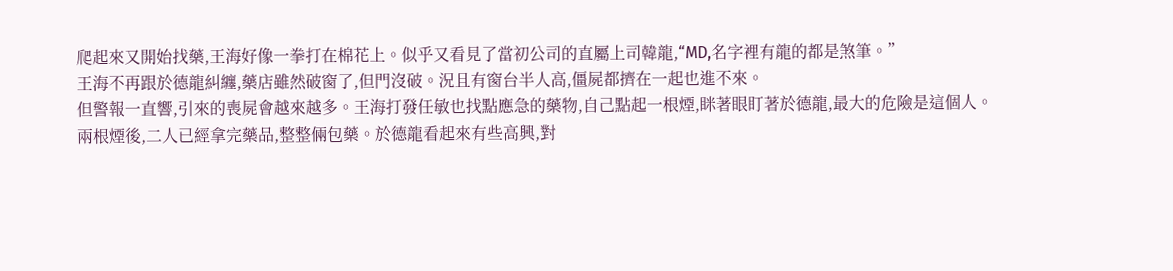爬起來又開始找藥,王海好像一拳打在棉花上。似乎又看見了當初公司的直屬上司韓龍,“MD,名字裡有龍的都是煞筆。”
王海不再跟於德龍糾纏,藥店雖然破窗了,但門沒破。況且有窗台半人高,僵屍都擠在一起也進不來。
但警報一直響,引來的喪屍會越來越多。王海打發任敏也找點應急的藥物,自己點起一根煙,眯著眼盯著於德龍,最大的危險是這個人。
兩根煙後,二人已經拿完藥品,整整倆包藥。於德龍看起來有些高興,對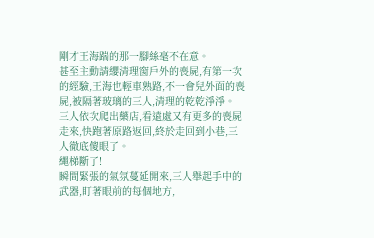剛才王海踹的那一腳絲毫不在意。
甚至主動請纓清理窗戶外的喪屍,有第一次的經驗,王海也輕車熟路,不一會兒外面的喪屍,被隔著玻璃的三人,清理的乾乾淨淨。
三人依次爬出藥店,看遠處又有更多的喪屍走來,快跑著原路返回,終於走回到小巷,三人徹底傻眼了。
繩梯斷了!
瞬間緊張的氣氛蔓延開來,三人舉起手中的武器,盯著眼前的每個地方,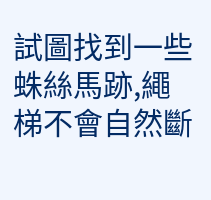試圖找到一些蛛絲馬跡,繩梯不會自然斷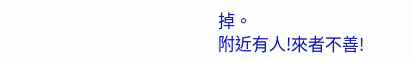掉。
附近有人!來者不善!